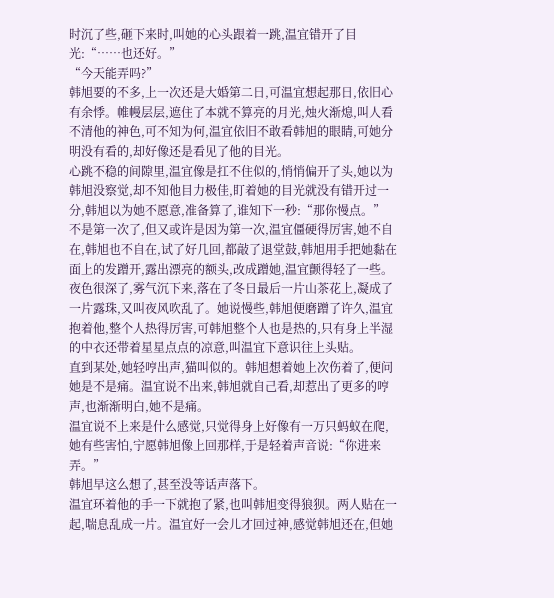时沉了些,砸下来时,叫她的心头跟着一跳,温宜错开了目光:“……也还好。”
“今天能弄吗?”
韩旭要的不多,上一次还是大婚第二日,可温宜想起那日,依旧心有余悸。帷幔层层,遮住了本就不算亮的月光,烛火渐熄,叫人看不清他的神色,可不知为何,温宜依旧不敢看韩旭的眼睛,可她分明没有看的,却好像还是看见了他的目光。
心跳不稳的间隙里,温宜像是扛不住似的,悄悄偏开了头,她以为韩旭没察觉,却不知他目力极佳,盯着她的目光就没有错开过一分,韩旭以为她不愿意,准备算了,谁知下一秒:“那你慢点。”
不是第一次了,但又或许是因为第一次,温宜僵硬得厉害,她不自在,韩旭也不自在,试了好几回,都敲了退堂鼓,韩旭用手把她黏在面上的发蹭开,露出漂亮的额头,改成蹭她,温宜颤得轻了一些。
夜色很深了,雾气沉下来,落在了冬日最后一片山茶花上,凝成了一片露珠,又叫夜风吹乱了。她说慢些,韩旭便磨蹭了许久,温宜抱着他,整个人热得厉害,可韩旭整个人也是热的,只有身上半湿的中衣还带着星星点点的凉意,叫温宜下意识往上头贴。
直到某处,她轻哼出声,猫叫似的。韩旭想着她上次伤着了,便问她是不是痛。温宜说不出来,韩旭就自己看,却惹出了更多的哼声,也渐渐明白,她不是痛。
温宜说不上来是什么感觉,只觉得身上好像有一万只蚂蚁在爬,她有些害怕,宁愿韩旭像上回那样,于是轻着声音说:“你进来弄。”
韩旭早这么想了,甚至没等话声落下。
温宜环着他的手一下就抱了紧,也叫韩旭变得狼狈。两人贴在一起,喘息乱成一片。温宜好一会儿才回过神,感觉韩旭还在,但她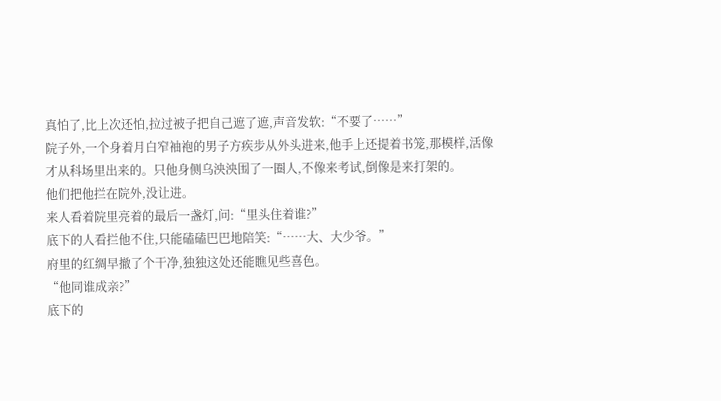真怕了,比上次还怕,拉过被子把自己遮了遮,声音发软:“不要了……”
院子外,一个身着月白窄袖袍的男子方疾步从外头进来,他手上还提着书笼,那模样,活像才从科场里出来的。只他身侧乌泱泱围了一圈人,不像来考试,倒像是来打架的。
他们把他拦在院外,没让进。
来人看着院里亮着的最后一盏灯,问:“里头住着谁?”
底下的人看拦他不住,只能磕磕巴巴地陪笑:“……大、大少爷。”
府里的红绸早撤了个干净,独独这处还能瞧见些喜色。
“他同谁成亲?”
底下的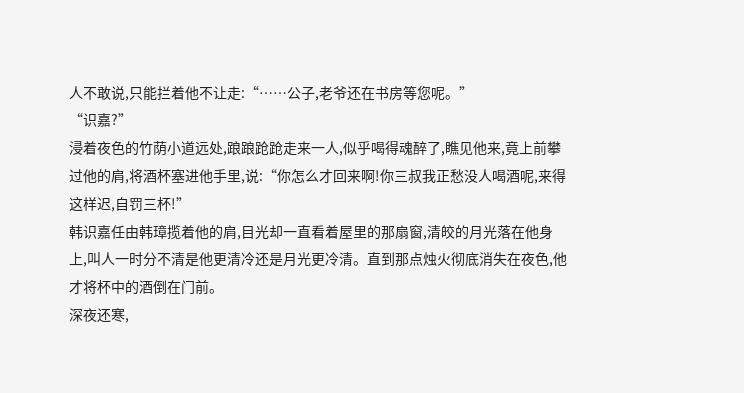人不敢说,只能拦着他不让走:“……公子,老爷还在书房等您呢。”
“识嘉?”
浸着夜色的竹荫小道远处,踉踉跄跄走来一人,似乎喝得魂醉了,瞧见他来,竟上前攀过他的肩,将酒杯塞进他手里,说:“你怎么才回来啊!你三叔我正愁没人喝酒呢,来得这样迟,自罚三杯!”
韩识嘉任由韩璋揽着他的肩,目光却一直看着屋里的那扇窗,清皎的月光落在他身上,叫人一时分不清是他更清冷还是月光更冷清。直到那点烛火彻底消失在夜色,他才将杯中的酒倒在门前。
深夜还寒,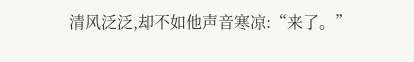清风泛泛,却不如他声音寒凉:“来了。”